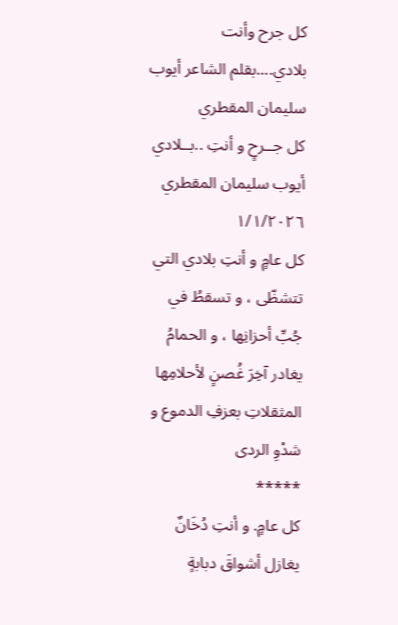كل جرح وأنت بلادي....بقلم الشاعر أيوب سليمان المقطري
كل جــرحٍ و أنتِ ..بــلادي
أيوب سليمان المقطري
١/١/٢٠٢٦
كل عامٍ و أنتِ بلادي التي تتشظّى ، و تسقطُ في جُبِّ أحزانِها ، و الحمامُ يغادر آخِرَ غُصنٍ لأحلامِها المثقلاتِ بعزفِ الدموع و شدْوِ الردى
*****
كل عامٍ. و أنتِ دُخَانٌ يغازل أشواقَ دبابةٍ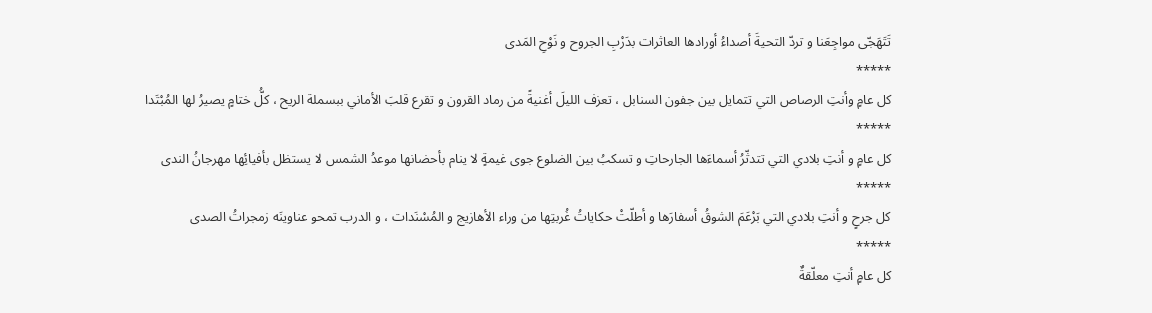تَتَهَجّى مواجِعَنا و تردّ التحيةَ أصداءُ أورادها العاثرات بدَرْبِ الجروح و نَوْحِ المَدى
*****
كل عامٍ وأنتِ الرصاص التي تتمايل بين جفون السنابل ، تعزف الليلَ أغنيةً من رماد القرون و تقرع قلبَ الأماني ببسملة الريح ، كلُّ ختامٍ يصيرُ لها المُبْتَدا
*****
كل عامٍ و أنتِ بلادي التي تتدثّرُ أسماءَها الجارحاتِ و تسكبُ بين الضلوع جوى غيمةٍ لا ينام بأحضانها موعدُ الشمس لا يستظل بأفيائِها مهرجانُ الندى
*****
كل جرحٍ و أنتِ بلادي التي بَرْعَمَ الشوقُ أسفارَها و أطلّتْ حكاياتُ غُربتِها من وراء الأهازيج و المُسْنَدات ، و الدرب تمحو عناوينَه زمجراتُ الصدى
*****
كل عامٍ أنتِ معلّقةٌ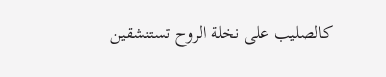كالصليب على نخلة الروح تستنشقين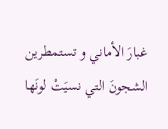غبارَ الأماني و تستمطرين الشجونَ التي نسيَتْ لونَها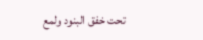تحت خفق البنود ولمع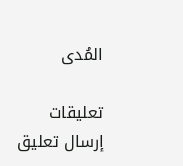المُدى

تعليقات
إرسال تعليق